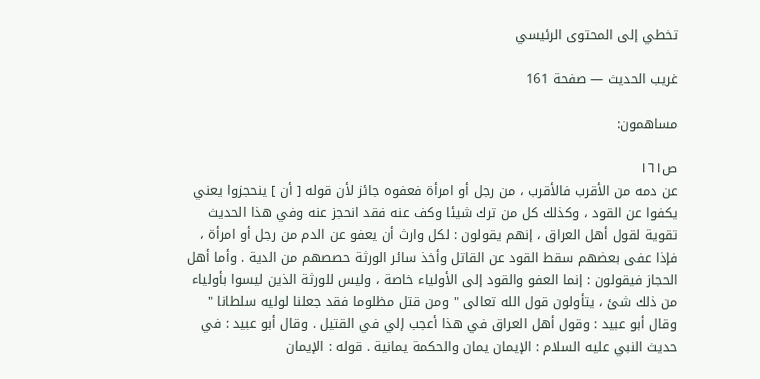تخطي إلى المحتوى الرئيسي

غريب الحديث — صفحة 161

مساهمون:

ص١٦١
عن دمه من الأقرب فالأقرب ، من رجل أو امرأة فعفوه جائز لأن قوله [ أن ] ينحجزوا يعني يكفوا عن القود ، وكذلك كل من ترك شيئا وكف عنه فقد انحجز عنه وفي هذا الحديث تقوية لقول أهل العراق ، إنهم يقولون : لكل وارث أن يعفو عن الدم من رجل أو امرأة ، فإذا عفى بعضهم سقط القود عن القاتل وأخذ سائر الورثة حصصهم من الدية . وأما أهل الحجاز فيقولون : إنما العفو والقود إلى الأولياء خاصة ، وليس للورثة الذين ليسوا بأولياء من ذلك شئ ، يتأولون قول الله تعالى " ومن قتل مظلوما فقد جعلنا لوليه سلطانا " وقال أبو عبيد : وقول أهل العراق في هذا أعجب إلي في القتيل . وقال أبو عبيد : في حديث النبي عليه السلام : الإيمان يمان والحكمة يمانية . قوله : الإيمان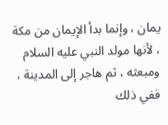يمان ، وإنما بدأ الإيمان من مكة ، لأنها مولد النبي عليه السلام ومبعثه ، ثم هاجر إلى المدينة ، ففي ذلك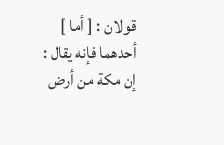قولان : [ أما ] أحدهما فإنه يقال : إن مكة من أرض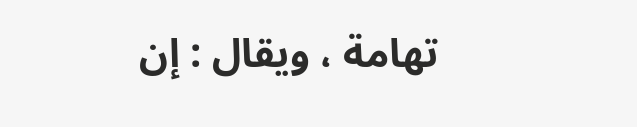تهامة ، ويقال : إن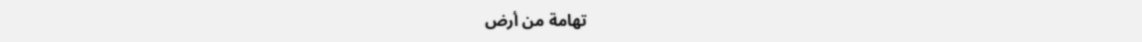تهامة من أرض